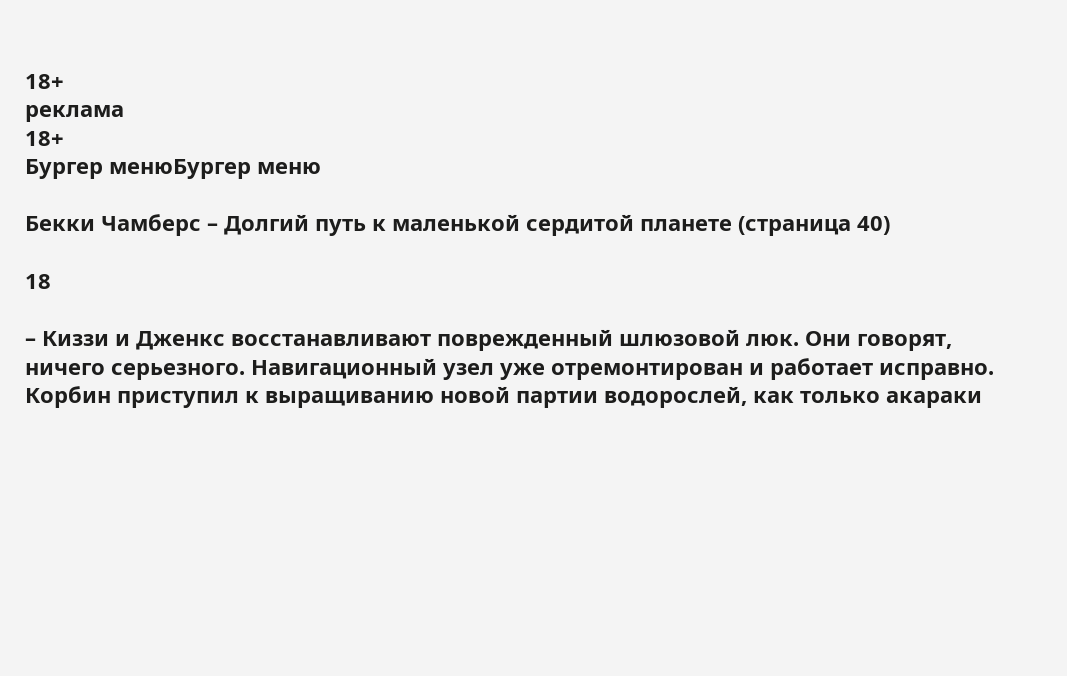18+
реклама
18+
Бургер менюБургер меню

Бекки Чамберс – Долгий путь к маленькой сердитой планете (страница 40)

18

– Киззи и Дженкс восстанавливают поврежденный шлюзовой люк. Они говорят, ничего серьезного. Навигационный узел уже отремонтирован и работает исправно. Корбин приступил к выращиванию новой партии водорослей, как только акараки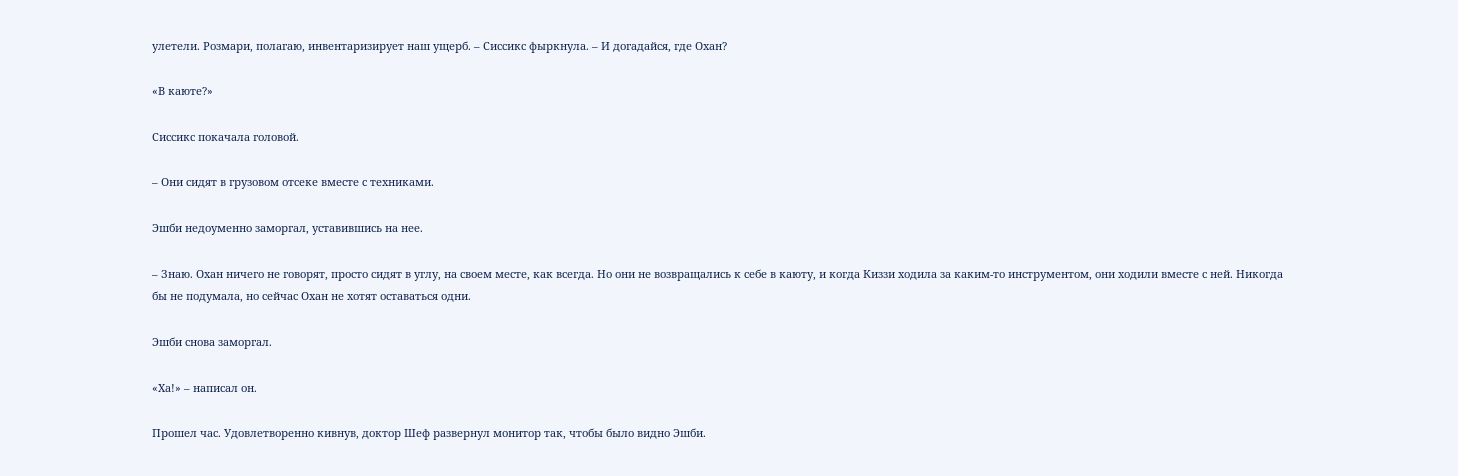улетели. Розмари, полагаю, инвентаризирует наш ущерб. – Сиссикс фыркнула. – И догадайся, где Охан?

«В каюте?»

Сиссикс покачала головой.

– Они сидят в грузовом отсеке вместе с техниками.

Эшби недоуменно заморгал, уставившись на нее.

– Знаю. Охан ничего не говорят, просто сидят в углу, на своем месте, как всегда. Но они не возвращались к себе в каюту, и когда Киззи ходила за каким-то инструментом, они ходили вместе с ней. Никогда бы не подумала, но сейчас Охан не хотят оставаться одни.

Эшби снова заморгал.

«Ха!» – написал он.

Прошел час. Удовлетворенно кивнув, доктор Шеф развернул монитор так, чтобы было видно Эшби.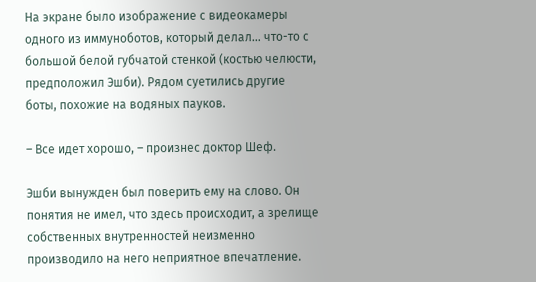На экране было изображение с видеокамеры одного из иммуноботов, который делал… что-то с большой белой губчатой стенкой (костью челюсти, предположил Эшби). Рядом суетились другие боты, похожие на водяных пауков.

– Все идет хорошо, – произнес доктор Шеф.

Эшби вынужден был поверить ему на слово. Он понятия не имел, что здесь происходит, а зрелище собственных внутренностей неизменно производило на него неприятное впечатление.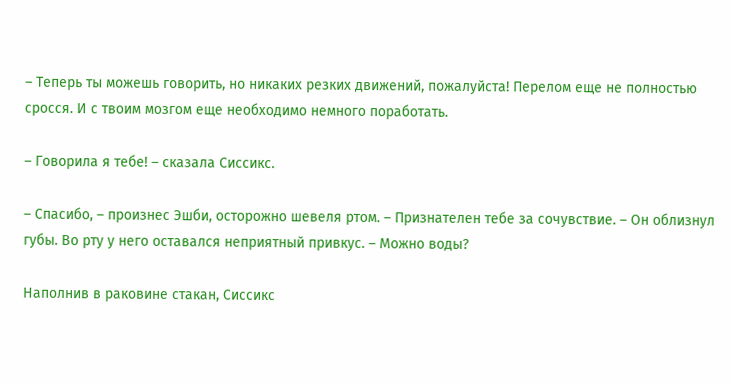– Теперь ты можешь говорить, но никаких резких движений, пожалуйста! Перелом еще не полностью сросся. И с твоим мозгом еще необходимо немного поработать.

– Говорила я тебе! – сказала Сиссикс.

– Спасибо, – произнес Эшби, осторожно шевеля ртом. – Признателен тебе за сочувствие. – Он облизнул губы. Во рту у него оставался неприятный привкус. – Можно воды?

Наполнив в раковине стакан, Сиссикс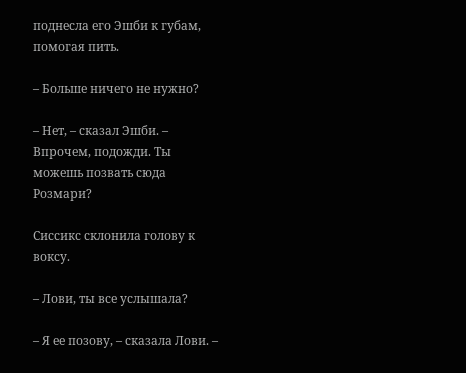поднесла его Эшби к губам, помогая пить.

– Больше ничего не нужно?

– Нет, – сказал Эшби. – Впрочем, подожди. Ты можешь позвать сюда Розмари?

Сиссикс склонила голову к воксу.

– Лови, ты все услышала?

– Я ее позову, – сказала Лови. –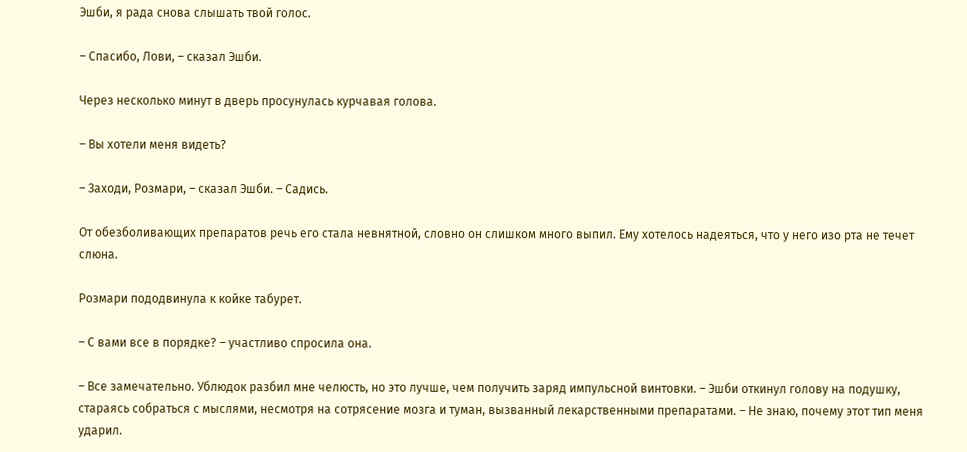Эшби, я рада снова слышать твой голос.

– Спасибо, Лови, – сказал Эшби.

Через несколько минут в дверь просунулась курчавая голова.

– Вы хотели меня видеть?

– Заходи, Розмари, – сказал Эшби. – Садись.

От обезболивающих препаратов речь его стала невнятной, словно он слишком много выпил. Ему хотелось надеяться, что у него изо рта не течет слюна.

Розмари пододвинула к койке табурет.

– С вами все в порядке? – участливо спросила она.

– Все замечательно. Ублюдок разбил мне челюсть, но это лучше, чем получить заряд импульсной винтовки. – Эшби откинул голову на подушку, стараясь собраться с мыслями, несмотря на сотрясение мозга и туман, вызванный лекарственными препаратами. – Не знаю, почему этот тип меня ударил.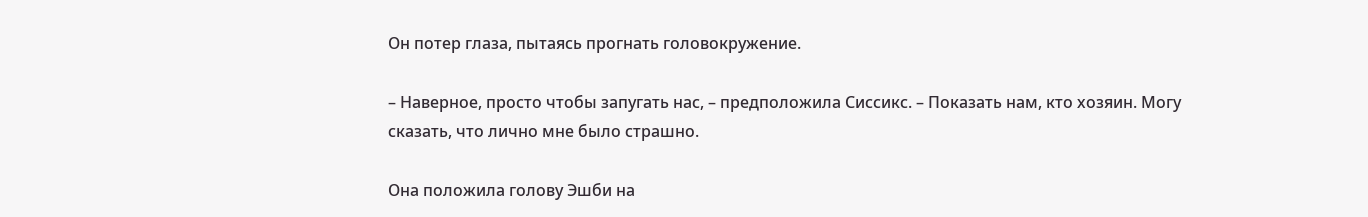Он потер глаза, пытаясь прогнать головокружение.

– Наверное, просто чтобы запугать нас, – предположила Сиссикс. – Показать нам, кто хозяин. Могу сказать, что лично мне было страшно.

Она положила голову Эшби на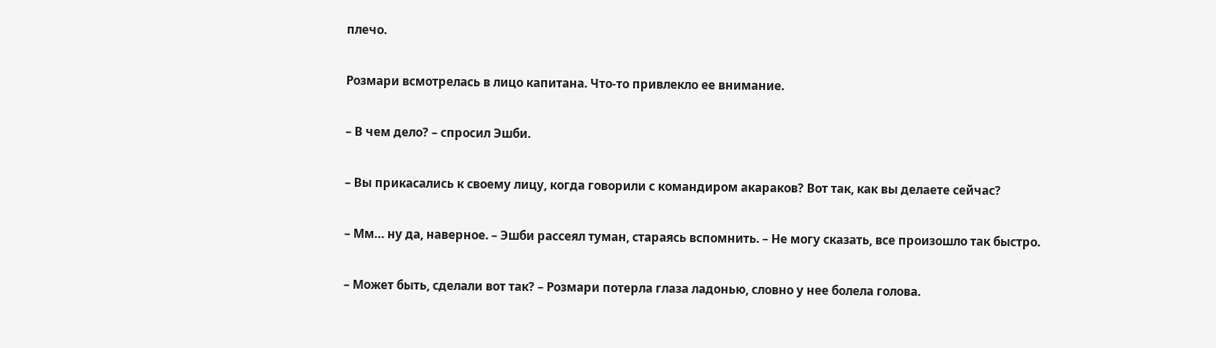плечо.

Розмари всмотрелась в лицо капитана. Что-то привлекло ее внимание.

– В чем дело? – спросил Эшби.

– Вы прикасались к своему лицу, когда говорили с командиром акараков? Вот так, как вы делаете сейчас?

– Мм… ну да, наверное. – Эшби рассеял туман, стараясь вспомнить. – Не могу сказать, все произошло так быстро.

– Может быть, сделали вот так? – Розмари потерла глаза ладонью, словно у нее болела голова.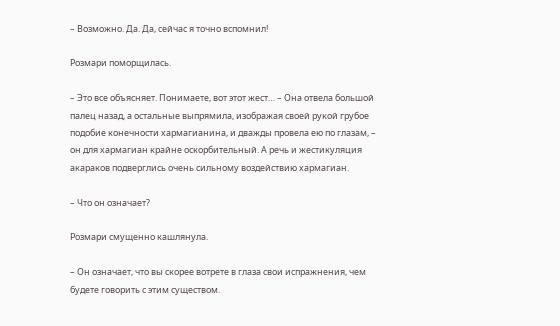– Возможно. Да. Да, сейчас я точно вспомнил!

Розмари поморщилась.

– Это все объясняет. Понимаете, вот этот жест… – Она отвела большой палец назад, а остальные выпрямила, изображая своей рукой грубое подобие конечности хармагианина, и дважды провела ею по глазам, – он для хармагиан крайне оскорбительный. А речь и жестикуляция акараков подверглись очень сильному воздействию хармагиан.

– Что он означает?

Розмари смущенно кашлянула.

– Он означает, что вы скорее вотрете в глаза свои испражнения, чем будете говорить с этим существом.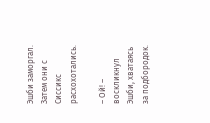Эшби заморгал. Затем они с Сиссикс расхохотались.

– Ой! – воскликнул Эшби, хватаясь за подбородок.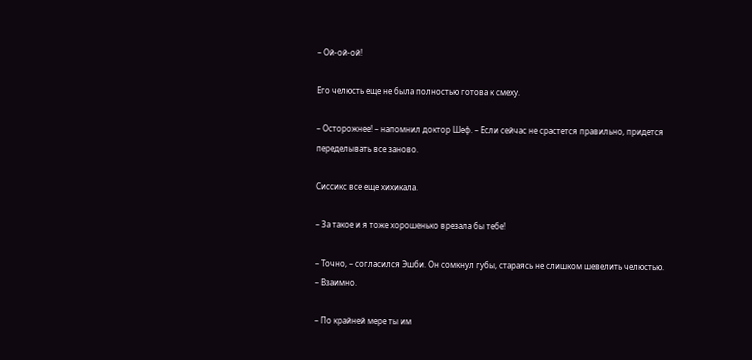– Ой-ой-ой!

Его челюсть еще не была полностью готова к смеху.

– Осторожнее! – напомнил доктор Шеф. – Если сейчас не срастется правильно, придется переделывать все заново.

Сиссикс все еще хихикала.

– За такое и я тоже хорошенько врезала бы тебе!

– Точно, – согласился Эшби. Он сомкнул губы, стараясь не слишком шевелить челюстью. – Взаимно.

– По крайней мере ты им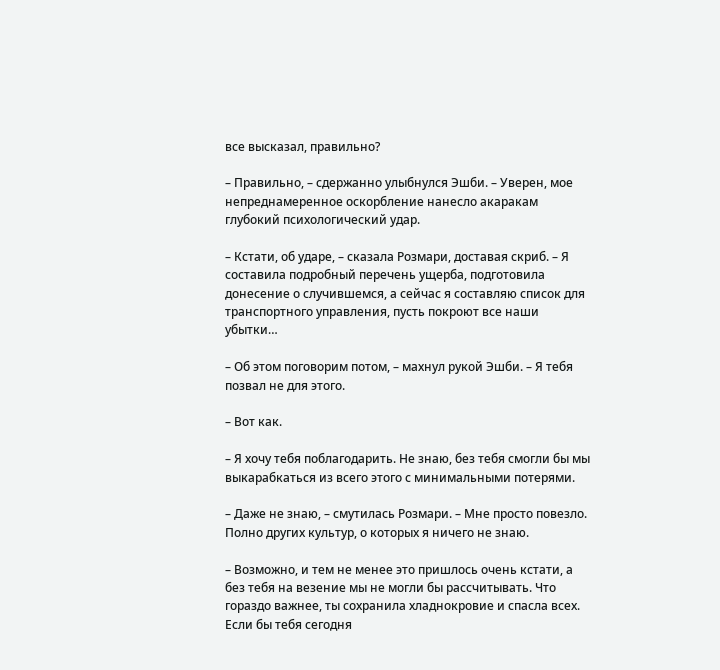все высказал, правильно?

– Правильно, – сдержанно улыбнулся Эшби. – Уверен, мое непреднамеренное оскорбление нанесло акаракам глубокий психологический удар.

– Кстати, об ударе, – сказала Розмари, доставая скриб. – Я составила подробный перечень ущерба, подготовила донесение о случившемся, а сейчас я составляю список для транспортного управления, пусть покроют все наши убытки…

– Об этом поговорим потом, – махнул рукой Эшби. – Я тебя позвал не для этого.

– Вот как.

– Я хочу тебя поблагодарить. Не знаю, без тебя смогли бы мы выкарабкаться из всего этого с минимальными потерями.

– Даже не знаю, – смутилась Розмари. – Мне просто повезло. Полно других культур, о которых я ничего не знаю.

– Возможно, и тем не менее это пришлось очень кстати, а без тебя на везение мы не могли бы рассчитывать. Что гораздо важнее, ты сохранила хладнокровие и спасла всех. Если бы тебя сегодня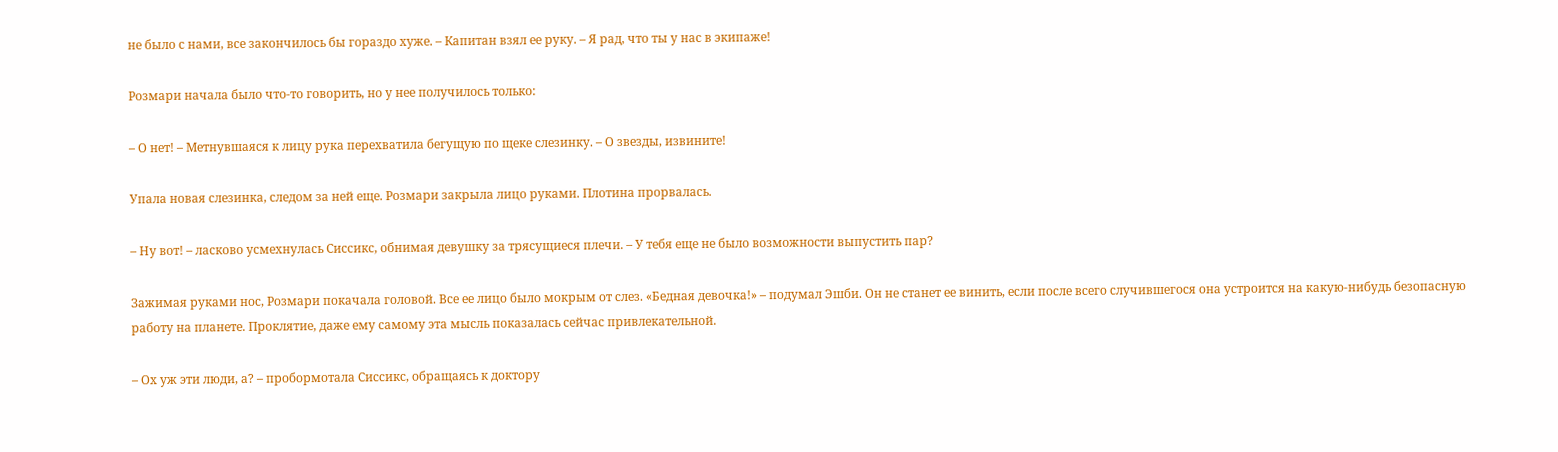не было с нами, все закончилось бы гораздо хуже. – Капитан взял ее руку. – Я рад, что ты у нас в экипаже!

Розмари начала было что-то говорить, но у нее получилось только:

– О нет! – Метнувшаяся к лицу рука перехватила бегущую по щеке слезинку. – О звезды, извините!

Упала новая слезинка, следом за ней еще. Розмари закрыла лицо руками. Плотина прорвалась.

– Ну вот! – ласково усмехнулась Сиссикс, обнимая девушку за трясущиеся плечи. – У тебя еще не было возможности выпустить пар?

Зажимая руками нос, Розмари покачала головой. Все ее лицо было мокрым от слез. «Бедная девочка!» – подумал Эшби. Он не станет ее винить, если после всего случившегося она устроится на какую-нибудь безопасную работу на планете. Проклятие, даже ему самому эта мысль показалась сейчас привлекательной.

– Ох уж эти люди, а? – пробормотала Сиссикс, обращаясь к доктору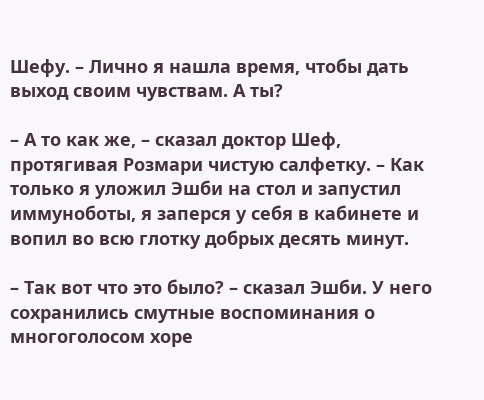Шефу. – Лично я нашла время, чтобы дать выход своим чувствам. А ты?

– А то как же, – сказал доктор Шеф, протягивая Розмари чистую салфетку. – Как только я уложил Эшби на стол и запустил иммуноботы, я заперся у себя в кабинете и вопил во всю глотку добрых десять минут.

– Так вот что это было? – сказал Эшби. У него сохранились смутные воспоминания о многоголосом хоре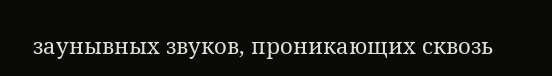заунывных звуков, проникающих сквозь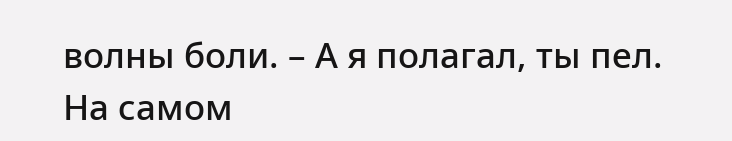волны боли. – А я полагал, ты пел. На самом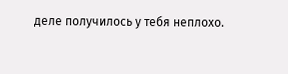деле получилось у тебя неплохо.